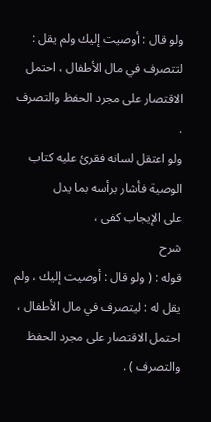ولو قال : أوصيت إليك ولم يقل : لتتصرف في مال الأطفال ، احتمل
الاقتصار على مجرد الحفظ والتصرف .
ولو اعتقل لسانه فقرئ عليه كتاب الوصية فأشار برأسه بما يدل
على الإيجاب كفى ،
شرح
قوله : ( ولو قال : أوصيت إليك ، ولم يقل له : ليتصرف في مال الأطفال ،
احتمل الاقتصار على مجرد الحفظ والتصرف ) .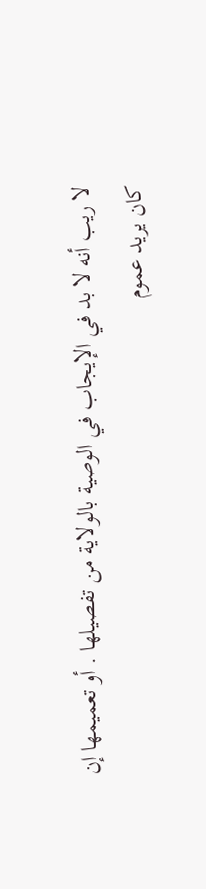لا ريب أنه لا بد في الإيجاب في الوصية بالولاية من تفصيلها . أو تعميمها إن
كان يريد عموم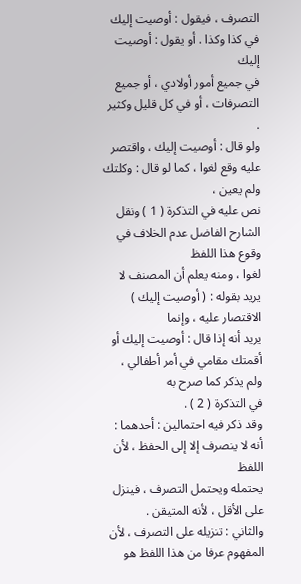التصرف ، فيقول : أوصيت إليك في كذا وكذا . أو يقول : أوصيت إليك
في جميع أمور أولادي ، أو جميع التصرفات ، أو في كل قليل وكثير .
ولو قال : أوصيت إليك ، واقتصر عليه وقع لغوا ، كما لو قال : وكلتك ولم يعين ،
نص عليه في التذكرة ( 1 ) ونقل الشارح الفاضل عدم الخلاف في وقوع هذا اللفظ
لغوا ، ومنه يعلم أن المصنف لا يريد بقوله : ( أوصيت إليك ) الاقتصار عليه ، وإنما
يريد أنه إذا قال : أوصيت إليك أو أقمتك مقامي في أمر أطفالي ، ولم يذكر كما صرح به
في التذكرة ( 2 ) .
وقد ذكر فيه احتمالين : أحدهما : أنه لا ينصرف إلا إلى الحفظ ، لأن اللفظ
يحتمله ويحتمل التصرف ، فينزل على الأقل ، لأنه المتيقن .
والثاني : تنزيله على التصرف ، لأن المفهوم عرفا من هذا اللفظ هو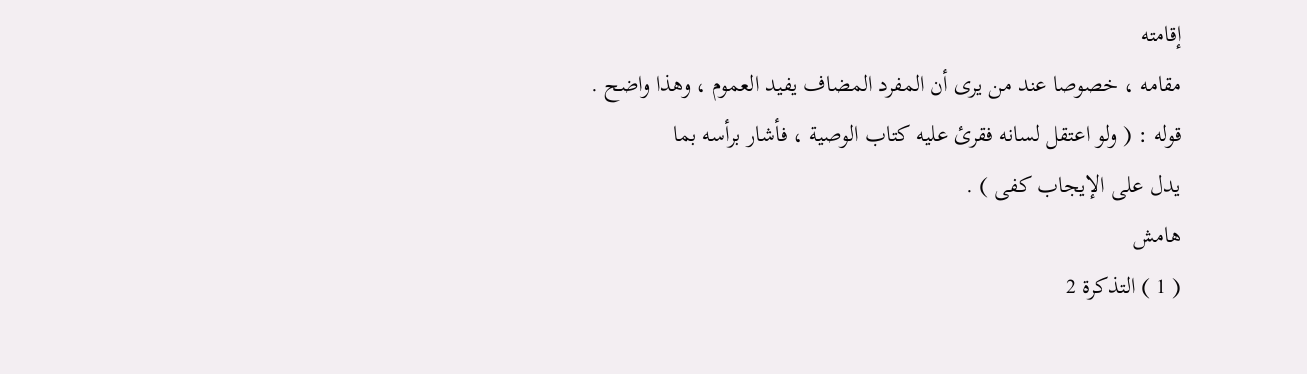إقامته
مقامه ، خصوصا عند من يرى أن المفرد المضاف يفيد العموم ، وهذا واضح .
قوله : ( ولو اعتقل لسانه فقرئ عليه كتاب الوصية ، فأشار برأسه بما
يدل على الإيجاب كفى ) .
هامش
( 1 ) التذكرة 2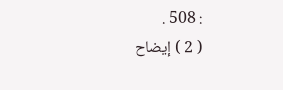: 508 .
( 2 ) إيضاح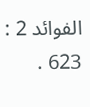الفوائد 2 : 623 .